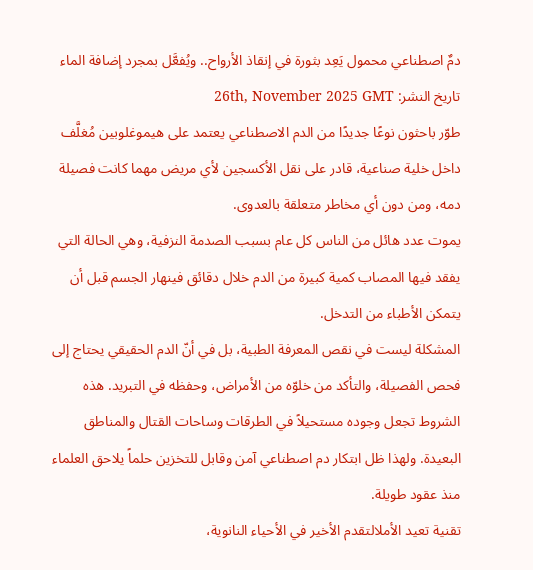دمٌ اصطناعي محمول يَعِد بثورة في إنقاذ الأرواح.. ويُفعَّل بمجرد إضافة الماء
تاريخ النشر: 26th, November 2025 GMT
طوّر باحثون نوعًا جديدًا من الدم الاصطناعي يعتمد على هيموغلوبين مُغلَّف داخل خلية صناعية، قادر على نقل الأكسجين لأي مريض مهما كانت فصيلة دمه، ومن دون أي مخاطر متعلقة بالعدوى.
يموت عدد هائل من الناس كل عام بسبب الصدمة النزفية، وهي الحالة التي يفقد فيها المصاب كمية كبيرة من الدم خلال دقائق فينهار الجسم قبل أن يتمكن الأطباء من التدخل.
المشكلة ليست في نقص المعرفة الطبية، بل في أنّ الدم الحقيقي يحتاج إلى فحص الفصيلة، والتأكد من خلوّه من الأمراض، وحفظه في التبريد. هذه الشروط تجعل وجوده مستحيلاً في الطرقات وساحات القتال والمناطق البعيدة. ولهذا ظل ابتكار دم اصطناعي آمن وقابل للتخزين حلماً يلاحق العلماء منذ عقود طويلة.
تقنية تعيد الأملالتقدم الأخير في الأحياء النانوية،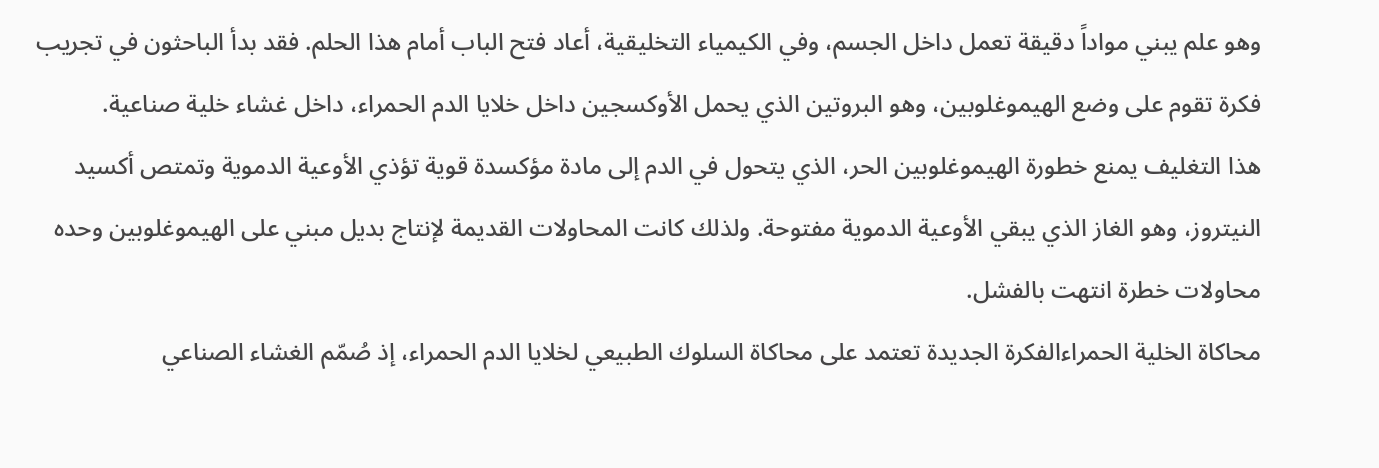وهو علم يبني مواداً دقيقة تعمل داخل الجسم، وفي الكيمياء التخليقية، أعاد فتح الباب أمام هذا الحلم. فقد بدأ الباحثون في تجريب فكرة تقوم على وضع الهيموغلوبين، وهو البروتين الذي يحمل الأوكسجين داخل خلايا الدم الحمراء، داخل غشاء خلية صناعية.
هذا التغليف يمنع خطورة الهيموغلوبين الحر، الذي يتحول في الدم إلى مادة مؤكسدة قوية تؤذي الأوعية الدموية وتمتص أكسيد النيتروز، وهو الغاز الذي يبقي الأوعية الدموية مفتوحة. ولذلك كانت المحاولات القديمة لإنتاج بديل مبني على الهيموغلوبين وحده محاولات خطرة انتهت بالفشل.
محاكاة الخلية الحمراءالفكرة الجديدة تعتمد على محاكاة السلوك الطبيعي لخلايا الدم الحمراء، إذ صُمّم الغشاء الصناعي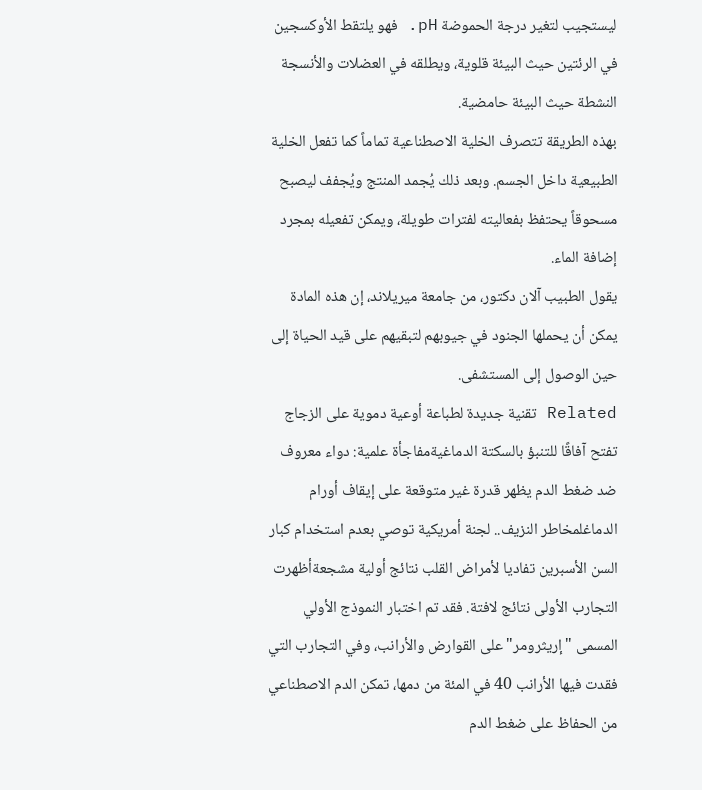ليستجيب لتغير درجة الحموضة pH. فهو يلتقط الأوكسجين في الرئتين حيث البيئة قلوية، ويطلقه في العضلات والأنسجة النشطة حيث البيئة حامضية.
بهذه الطريقة تتصرف الخلية الاصطناعية تماماً كما تفعل الخلية الطبيعية داخل الجسم. وبعد ذلك يُجمد المنتج ويُجفف ليصبح مسحوقاً يحتفظ بفعاليته لفترات طويلة، ويمكن تفعيله بمجرد إضافة الماء.
يقول الطبيب آلان دكتور، من جامعة ميريلاند، إن هذه المادة يمكن أن يحملها الجنود في جيوبهم لتبقيهم على قيد الحياة إلى حين الوصول إلى المستشفى.
Related تقنية جديدة لطباعة أوعية دموية على الزجاج تفتح آفاقًا للتنبؤ بالسكتة الدماغيةمفاجأة علمية: دواء معروف ضد ضغط الدم يظهر قدرة غير متوقعة على إيقاف أورام الدماغلمخاطر النزيف.. لجنة أمريكية توصي بعدم استخدام كبار السن الأسبرين تفاديا لأمراض القلب نتائج أولية مشجعةأظهرت التجارب الأولى نتائج لافتة. فقد تم اختبار النموذج الأولي المسمى "إريثرومر" على القوارض والأرانب، وفي التجارب التي فقدت فيها الأرانب 40 في المئة من دمها، تمكن الدم الاصطناعي من الحفاظ على ضغط الدم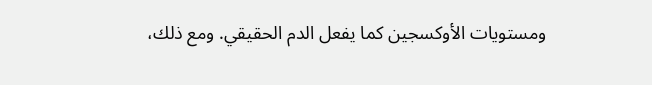ومستويات الأوكسجين كما يفعل الدم الحقيقي. ومع ذلك،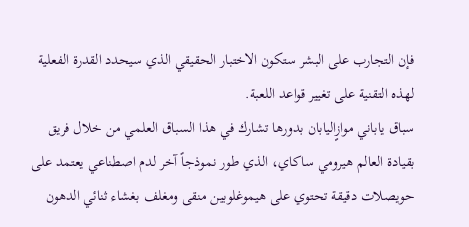فإن التجارب على البشر ستكون الاختبار الحقيقي الذي سيحدد القدرة الفعلية لهذه التقنية على تغيير قواعد اللعبة.
سباق ياباني موازٍاليابان بدورها تشارك في هذا السباق العلمي من خلال فريق بقيادة العالم هيرومي ساكاي، الذي طور نموذجاً آخر لدم اصطناعي يعتمد على حويصلات دقيقة تحتوي على هيموغلوبين منقى ومغلف بغشاء ثنائي الدهون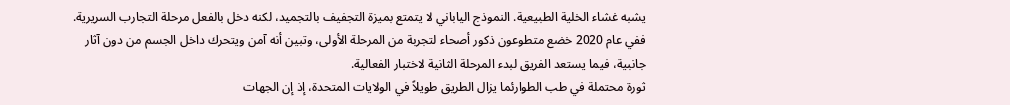يشبه غشاء الخلية الطبيعية. النموذج الياباني لا يتمتع بميزة التجفيف بالتجميد، لكنه دخل بالفعل مرحلة التجارب السريرية.
ففي عام 2020 خضع متطوعون ذكور أصحاء لتجربة من المرحلة الأولى، وتبين أنه آمن ويتحرك داخل الجسم من دون آثار جانبية، فيما يستعد الفريق لبدء المرحلة الثانية لاختبار الفعالية.
ثورة محتملة في طب الطوارئما يزال الطريق طويلاً في الولايات المتحدة، إذ إن الجهات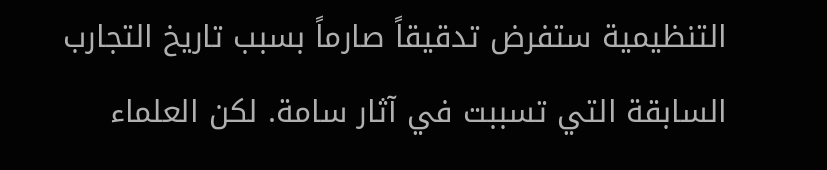التنظيمية ستفرض تدقيقاً صارماً بسبب تاريخ التجارب السابقة التي تسببت في آثار سامة. لكن العلماء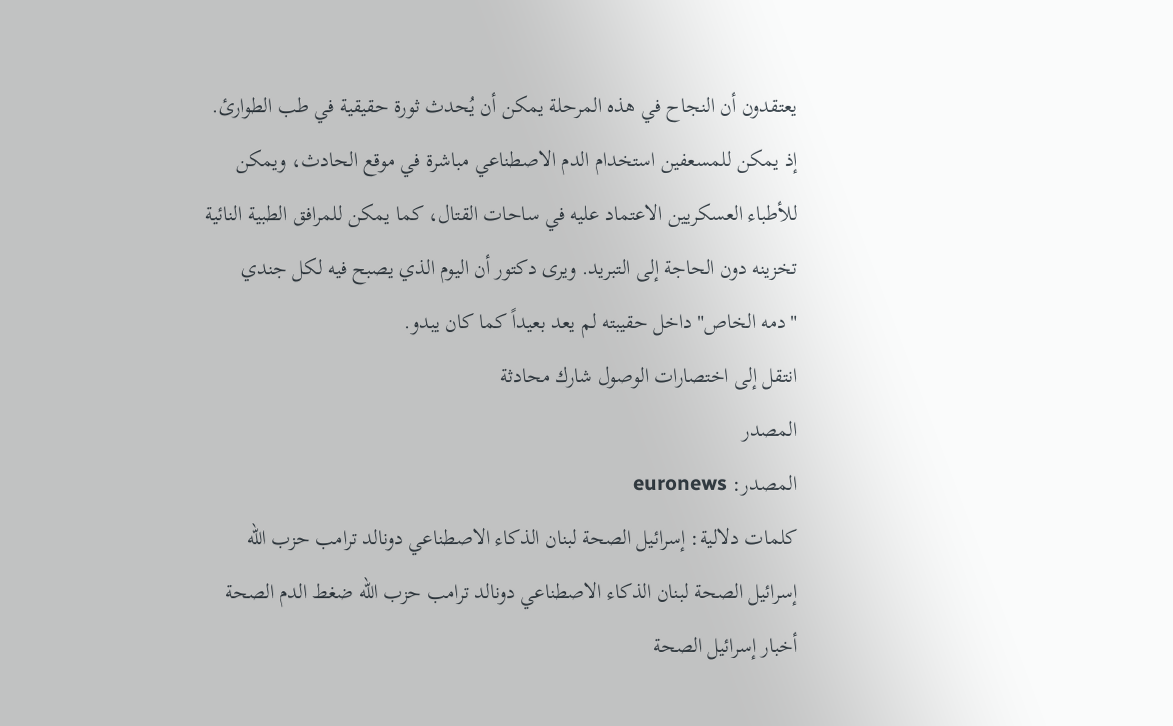يعتقدون أن النجاح في هذه المرحلة يمكن أن يُحدث ثورة حقيقية في طب الطوارئ. إذ يمكن للمسعفين استخدام الدم الاصطناعي مباشرة في موقع الحادث، ويمكن للأطباء العسكريين الاعتماد عليه في ساحات القتال، كما يمكن للمرافق الطبية النائية تخزينه دون الحاجة إلى التبريد. ويرى دكتور أن اليوم الذي يصبح فيه لكل جندي "دمه الخاص" داخل حقيبته لم يعد بعيداً كما كان يبدو.
انتقل إلى اختصارات الوصول شارك محادثة
المصدر
المصدر: euronews
كلمات دلالية: إسرائيل الصحة لبنان الذكاء الاصطناعي دونالد ترامب حزب الله إسرائيل الصحة لبنان الذكاء الاصطناعي دونالد ترامب حزب الله ضغط الدم الصحة أخبار إسرائيل الصحة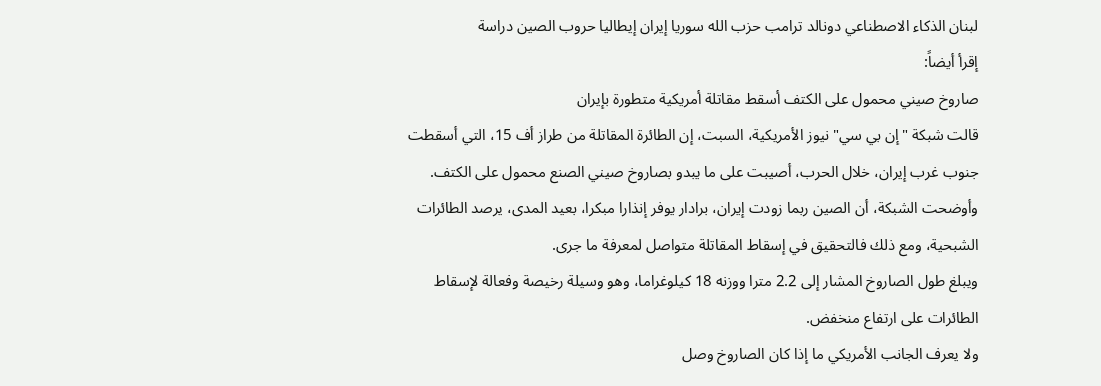لبنان الذكاء الاصطناعي دونالد ترامب حزب الله سوريا إيران إيطاليا حروب الصين دراسة
إقرأ أيضاً:
صاروخ صيني محمول على الكتف أسقط مقاتلة أمريكية متطورة بإيران
قالت شبكة "إن بي سي" نيوز الأمريكية، السبت، إن الطائرة المقاتلة من طراز أف 15، التي أسقطت جنوب غرب إيران، خلال الحرب، أصيبت على ما يبدو بصاروخ صيني الصنع محمول على الكتف.
وأوضحت الشبكة، أن الصين ربما زودت إيران، برادار يوفر إنذارا مبكرا، بعيد المدى، يرصد الطائرات الشبحية، ومع ذلك فالتحقيق في إسقاط المقاتلة متواصل لمعرفة ما جرى.
ويبلغ طول الصاروخ المشار إلى 2.2 مترا ووزنه 18 كيلوغراما، وهو وسيلة رخيصة وفعالة لإسقاط الطائرات على ارتفاع منخفض.
ولا يعرف الجانب الأمريكي ما إذا كان الصاروخ وصل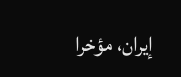إيران، مؤخرا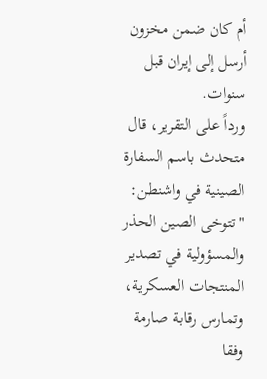أم كان ضمن مخزون أرسل إلى إيران قبل سنوات.
ورداً على التقرير، قال متحدث باسم السفارة الصينية في واشنطن: "تتوخى الصين الحذر والمسؤولية في تصدير المنتجات العسكرية، وتمارس رقابة صارمة وفقا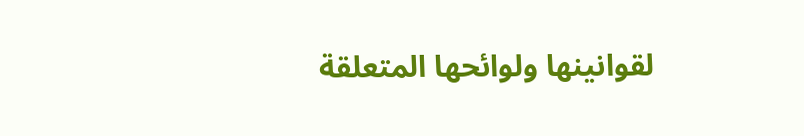لقوانينها ولوائحها المتعلقة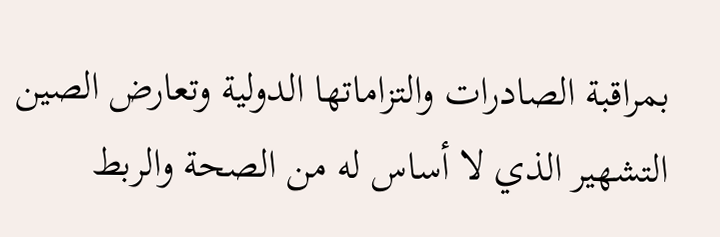بمراقبة الصادرات والتزاماتها الدولية وتعارض الصين التشهير الذي لا أساس له من الصحة والربط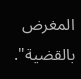المغرض بالقضية".